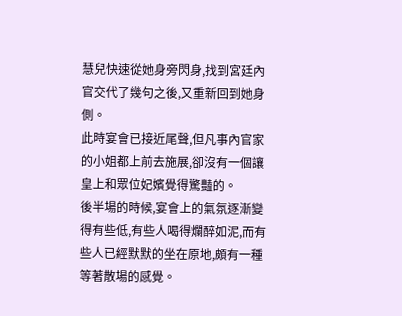慧兒快速從她身旁閃身,找到宮廷內官交代了幾句之後,又重新回到她身側。
此時宴會已接近尾聲,但凡事內官家的小姐都上前去施展,卻沒有一個讓皇上和眾位妃嬪覺得驚豔的。
後半場的時候,宴會上的氣氛逐漸變得有些低,有些人喝得爛醉如泥,而有些人已經默默的坐在原地,頗有一種等著散場的感覺。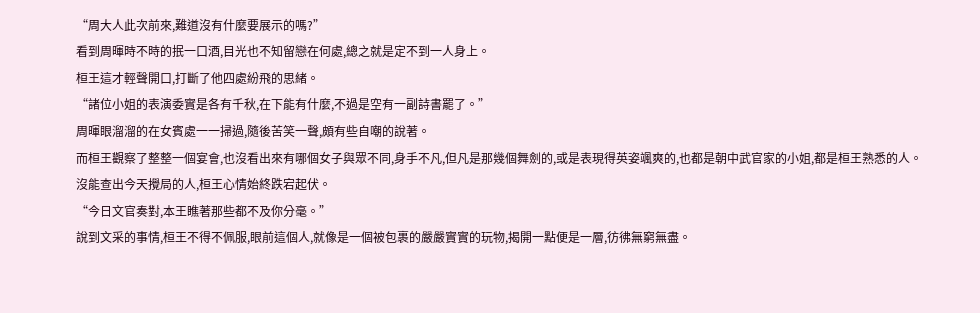“周大人此次前來,難道沒有什麼要展示的嗎?”
看到周暉時不時的抿一口酒,目光也不知留戀在何處,總之就是定不到一人身上。
桓王這才輕聲開口,打斷了他四處紛飛的思緒。
“諸位小姐的表演委實是各有千秋,在下能有什麼,不過是空有一副詩書罷了。”
周暉眼溜溜的在女賓處一一掃過,隨後苦笑一聲,頗有些自嘲的說著。
而桓王觀察了整整一個宴會,也沒看出來有哪個女子與眾不同,身手不凡,但凡是那幾個舞劍的,或是表現得英姿颯爽的,也都是朝中武官家的小姐,都是桓王熟悉的人。
沒能查出今天攪局的人,桓王心情始終跌宕起伏。
“今日文官奏對,本王瞧著那些都不及你分毫。”
說到文采的事情,桓王不得不佩服,眼前這個人,就像是一個被包裹的嚴嚴實實的玩物,揭開一點便是一層,彷彿無窮無盡。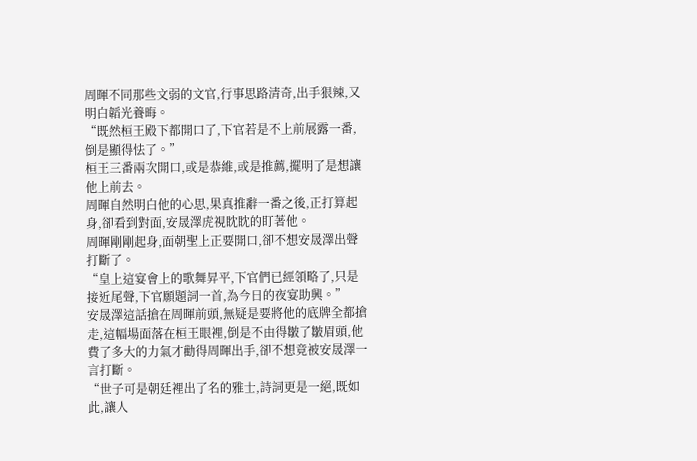周暉不同那些文弱的文官,行事思路清奇,出手狠辣,又明白韜光養晦。
“既然桓王殿下都開口了,下官若是不上前展露一番,倒是顯得怯了。”
桓王三番兩次開口,或是恭維,或是推薦,擺明了是想讓他上前去。
周暉自然明白他的心思,果真推辭一番之後,正打算起身,卻看到對面,安晟澤虎視眈眈的盯著他。
周暉剛剛起身,面朝聖上正要開口,卻不想安晟澤出聲打斷了。
“皇上這宴會上的歌舞昇平,下官們已經領略了,只是接近尾聲,下官願題詞一首,為今日的夜宴助興。”
安晟澤這話搶在周暉前頭,無疑是要將他的底牌全都搶走,這幅場面落在桓王眼裡,倒是不由得皺了皺眉頭,他費了多大的力氣才勸得周暉出手,卻不想竟被安晟澤一言打斷。
“世子可是朝廷裡出了名的雅士,詩詞更是一絕,既如此,讓人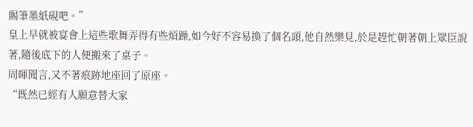賜筆墨紙硯吧。”
皇上早就被宴會上這些歌舞弄得有些煩躁,如今好不容易換了個名頭,他自然樂見,於是趕忙朝著朝上眾臣說著,隨後底下的人便搬來了桌子。
周暉聞言,又不著痕跡地座回了原座。
“既然已經有人願意替大家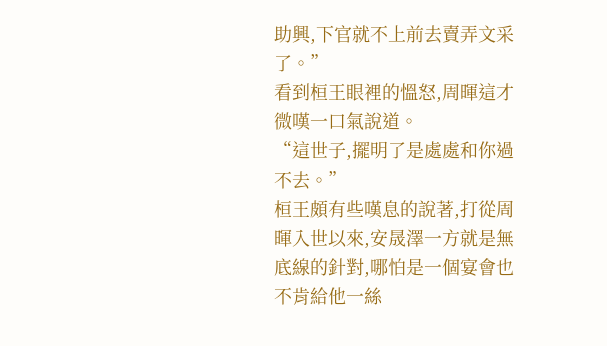助興,下官就不上前去賣弄文采了。”
看到桓王眼裡的慍怒,周暉這才微嘆一口氣說道。
“這世子,擺明了是處處和你過不去。”
桓王頗有些嘆息的說著,打從周暉入世以來,安晟澤一方就是無底線的針對,哪怕是一個宴會也不肯給他一絲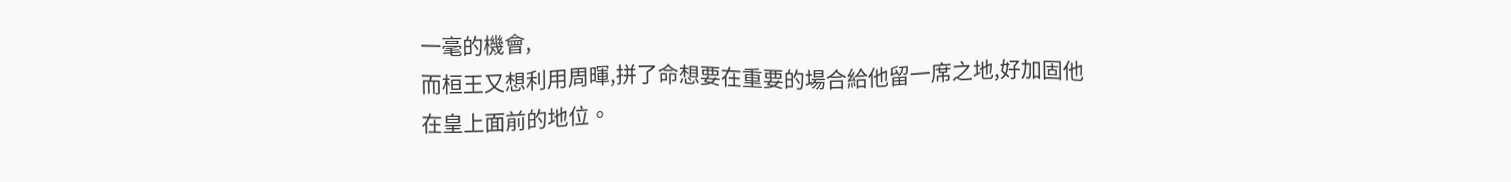一毫的機會,
而桓王又想利用周暉,拼了命想要在重要的場合給他留一席之地,好加固他在皇上面前的地位。